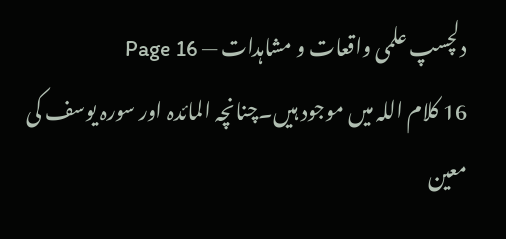دلچسپ علمی واقعات و مشاہدات — Page 16
16 کلام اللہ میں موجود ہیں۔چنانچہ المائدہ اور سورہ یوسف کی معین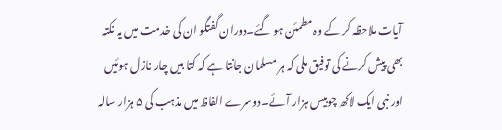آیات ملاحظہ کر کے وہ مطمئن ہو گئے۔دوران گفتگو ان کی خدمت میں یہ نکتہ بھی پیش کرنے کی توفیق ملی کہ ہر مسلمان جانتا ہے کہ کتا بیں چار نازل ہوئیں اور نبی ایک لاکھ چوبیس ہزار آئے۔دوسرے الفاظ میں مذہب کی ۵ ہزار سالہ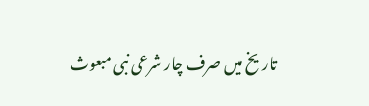تاریخ میں صرف چار شرعی نبی مبعوث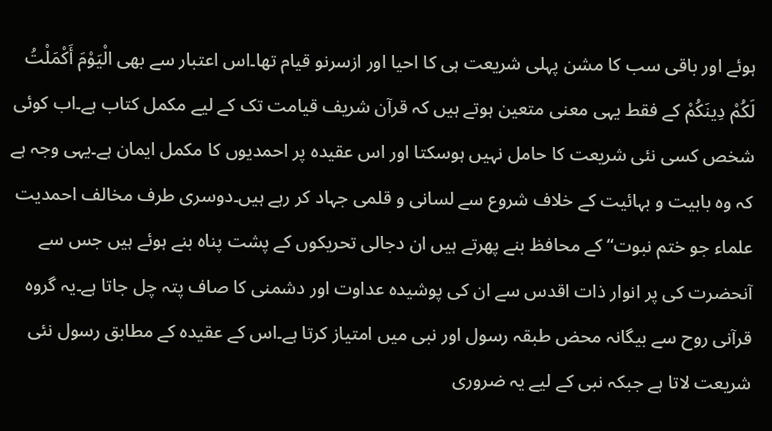ہوئے اور باقی سب کا مشن پہلی شریعت ہی کا احیا اور ازسرنو قیام تھا۔اس اعتبار سے بھی الْيَوْمَ أَكْمَلْتُ لَكُمْ دِينَكُمْ کے فقط یہی معنی متعین ہوتے ہیں کہ قرآن شریف قیامت تک کے لیے مکمل کتاب ہے۔اب کوئی شخص کسی نئی شریعت کا حامل نہیں ہوسکتا اور اس عقیدہ پر احمدیوں کا مکمل ایمان ہے۔یہی وجہ ہے کہ وہ بابیت و بہائیت کے خلاف شروع سے لسانی و قلمی جہاد کر رہے ہیں۔دوسری طرف مخالف احمدیت علماء جو ختم نبوت“ کے محافظ بنے پھرتے ہیں ان دجالی تحریکوں کے پشت پناہ بنے ہوئے ہیں جس سے آنحضرت کی پر انوار ذات اقدس سے ان کی پوشیدہ عداوت اور دشمنی کا صاف پتہ چل جاتا ہے۔یہ گروہ قرآنی روح سے بیگانہ محض طبقہ رسول اور نبی میں امتیاز کرتا ہے۔اس کے عقیدہ کے مطابق رسول نئی شریعت لاتا ہے جبکہ نبی کے لیے یہ ضروری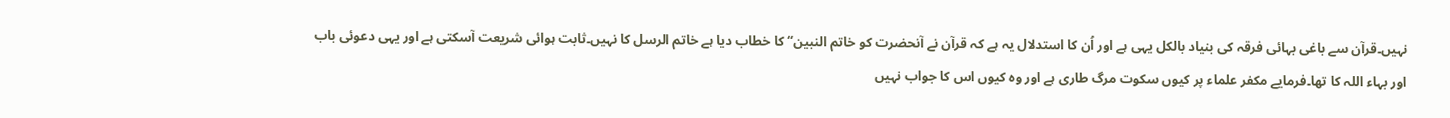نہیں۔قرآن سے باغی بہائی فرقہ کی بنیاد بالکل یہی ہے اور اُن کا استدلال یہ ہے کہ قرآن نے آنحضرت کو خاتم النبین“ کا خطاب دیا ہے خاتم الرسل کا نہیں۔ثابت ہوائی شریعت آسکتی ہے اور یہی دعوئی باب اور بہاء اللہ کا تھا۔فرمایے مکفر علماء پر کیوں سکوت مرگ طاری ہے اور وہ کیوں اس کا جواب نہیں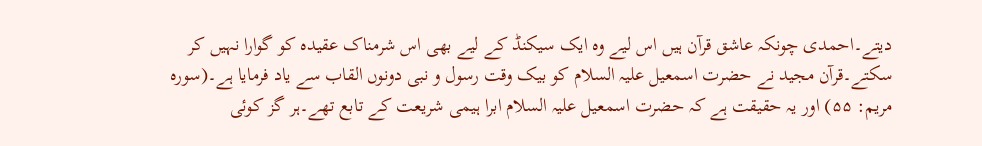دیتے۔احمدی چونکہ عاشق قرآن ہیں اس لیے وہ ایک سیکنڈ کے لیے بھی اس شرمناک عقیدہ کو گوارا نہیں کر سکتے۔قرآن مجید نے حضرت اسمعیل علیہ السلام کو بیک وقت رسول و نبی دونوں القاب سے یاد فرمایا ہے۔(سورہ مریم: ۵۵) اور یہ حقیقت ہے کہ حضرت اسمعیل علیہ السلام ابرا ہیمی شریعت کے تابع تھے۔ہر گز کوئی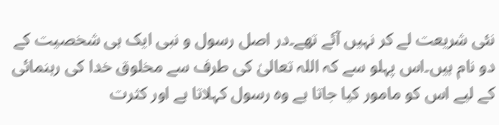نئی شریعت لے کر نہیں آئے تھے۔در اصل رسول و نبی ایک ہی شخصیت کے دو نام ہیں۔اس پہلو سے کہ اللہ تعالیٰ کی طرف سے مخلوق خدا کی رہنمائی کے لیے اس کو مامور کیا جاتا ہے وہ رسول کہلاتا ہے اور کثرت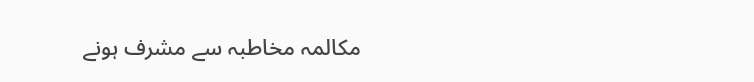مکالمہ مخاطبہ سے مشرف ہونے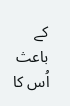کے باعث اُس کا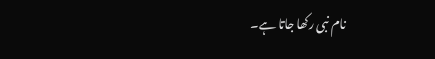نام نبی رکھا جاتا ہے۔